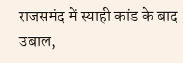राजसमंद में स्याही कांड के बाद उबाल,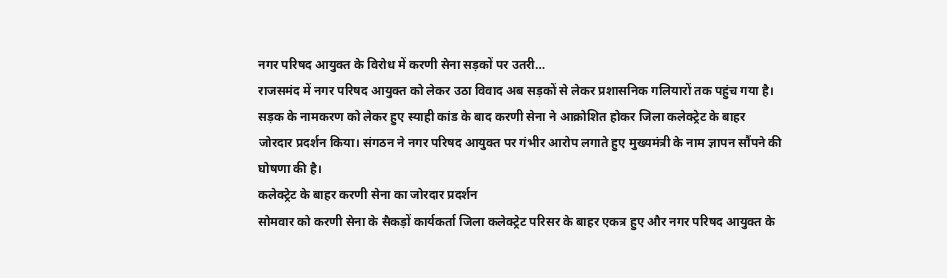नगर परिषद आयुक्त के विरोध में करणी सेना सड़कों पर उतरी…
राजसमंद में नगर परिषद आयुक्त को लेकर उठा विवाद अब सड़कों से लेकर प्रशासनिक गलियारों तक पहुंच गया है। सड़क के नामकरण को लेकर हुए स्याही कांड के बाद करणी सेना ने आक्रोशित होकर जिला कलेक्ट्रेट के बाहर जोरदार प्रदर्शन किया। संगठन ने नगर परिषद आयुक्त पर गंभीर आरोप लगाते हुए मुख्यमंत्री के नाम ज्ञापन सौंपने की घोषणा की है।
कलेक्ट्रेट के बाहर करणी सेना का जोरदार प्रदर्शन
सोमवार को करणी सेना के सैकड़ों कार्यकर्ता जिला कलेक्ट्रेट परिसर के बाहर एकत्र हुए और नगर परिषद आयुक्त के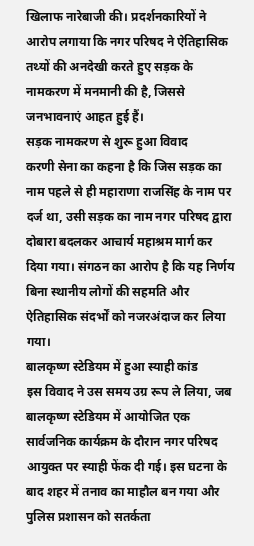खिलाफ नारेबाजी की। प्रदर्शनकारियों ने आरोप लगाया कि नगर परिषद ने ऐतिहासिक तथ्यों की अनदेखी करते हुए सड़क के नामकरण में मनमानी की है, जिससे जनभावनाएं आहत हुई हैं।
सड़क नामकरण से शुरू हुआ विवाद
करणी सेना का कहना है कि जिस सड़क का नाम पहले से ही महाराणा राजसिंह के नाम पर दर्ज था, उसी सड़क का नाम नगर परिषद द्वारा दोबारा बदलकर आचार्य महाश्रम मार्ग कर दिया गया। संगठन का आरोप है कि यह निर्णय बिना स्थानीय लोगों की सहमति और ऐतिहासिक संदर्भों को नजरअंदाज कर लिया गया।
बालकृष्ण स्टेडियम में हुआ स्याही कांड
इस विवाद ने उस समय उग्र रूप ले लिया, जब बालकृष्ण स्टेडियम में आयोजित एक सार्वजनिक कार्यक्रम के दौरान नगर परिषद आयुक्त पर स्याही फेंक दी गई। इस घटना के बाद शहर में तनाव का माहौल बन गया और पुलिस प्रशासन को सतर्कता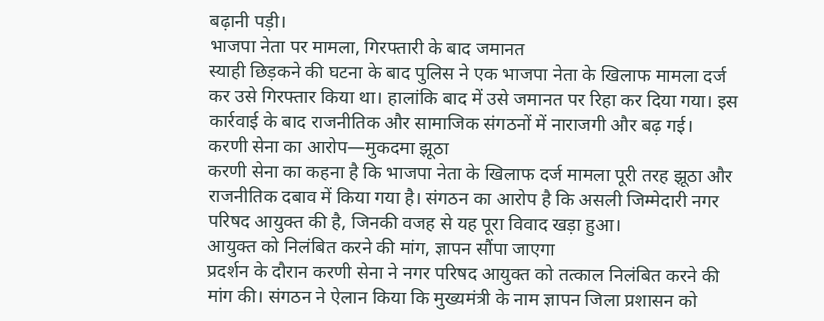बढ़ानी पड़ी।
भाजपा नेता पर मामला, गिरफ्तारी के बाद जमानत
स्याही छिड़कने की घटना के बाद पुलिस ने एक भाजपा नेता के खिलाफ मामला दर्ज कर उसे गिरफ्तार किया था। हालांकि बाद में उसे जमानत पर रिहा कर दिया गया। इस कार्रवाई के बाद राजनीतिक और सामाजिक संगठनों में नाराजगी और बढ़ गई।
करणी सेना का आरोप—मुकदमा झूठा
करणी सेना का कहना है कि भाजपा नेता के खिलाफ दर्ज मामला पूरी तरह झूठा और राजनीतिक दबाव में किया गया है। संगठन का आरोप है कि असली जिम्मेदारी नगर परिषद आयुक्त की है, जिनकी वजह से यह पूरा विवाद खड़ा हुआ।
आयुक्त को निलंबित करने की मांग, ज्ञापन सौंपा जाएगा
प्रदर्शन के दौरान करणी सेना ने नगर परिषद आयुक्त को तत्काल निलंबित करने की मांग की। संगठन ने ऐलान किया कि मुख्यमंत्री के नाम ज्ञापन जिला प्रशासन को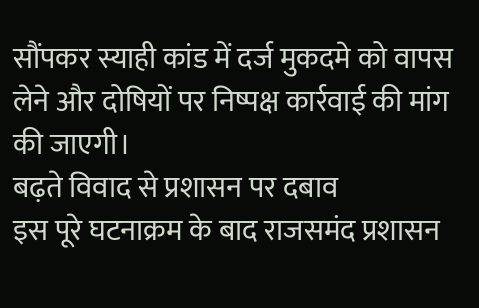सौंपकर स्याही कांड में दर्ज मुकदमे को वापस लेने और दोषियों पर निष्पक्ष कार्रवाई की मांग की जाएगी।
बढ़ते विवाद से प्रशासन पर दबाव
इस पूरे घटनाक्रम के बाद राजसमंद प्रशासन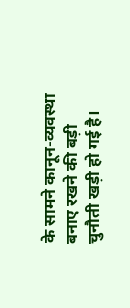के सामने कानून-व्यवस्था बनाए रखने की बड़ी चुनौती खड़ी हो गई है।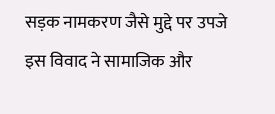सड़क नामकरण जैसे मुद्दे पर उपजे इस विवाद ने सामाजिक और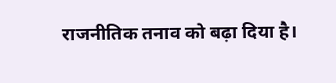राजनीतिक तनाव को बढ़ा दिया है।